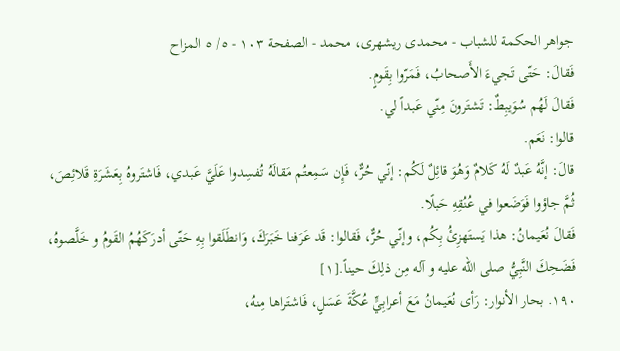جواهر الحكمة للشباب - محمدی ریشهری، محمد - الصفحة ١٠٣ - ٥/ ٥ المزاح
فَقالَ: حَتّى تَجيءَ الأَصحابُ، فَمَرّوا بِقَومٍ.
فَقالَ لَهُم سُوَيبِطٌ: تَشتَرونَ مِنّي عَبداً لي.
قالوا: نَعَم.
قالَ: إنَّهُ عَبدٌ لَهُ كَلامٌ وَهُوَ قائِلٌ لَكُم: إنّي حُرٌّ، فَإِن سَمِعتُم مَقالَهُ تُفسِدوا عَلَيَّ عَبدي، فَاشتَروهُ بِعَشَرَةِ قَلائِصَ، ثُمَّ جاؤوا فَوَضَعوا في عُنُقِهِ حَبلًا.
فَقالَ نُعَيمانُ: هذا يَستَهزِئُ بِكُم، وإنّي حُرٌّ، فَقالوا: قَد عَرَفنا خَبَرَكَ، وَانطَلَقوا بِهِ حَتّى أدرَكَهُمُ القَومُ و خَلَّصوهُ، فَضَحِكَ النَّبِيُّ صلى الله عليه و آله مِن ذلِكَ حيناً.[١]
١٩٠. بحار الأنوار: رَأى نُعَيمانُ مَعَ أعرابِيٍّ عُكَّةَ عَسَلٍ، فَاشتَراها مِنهُ،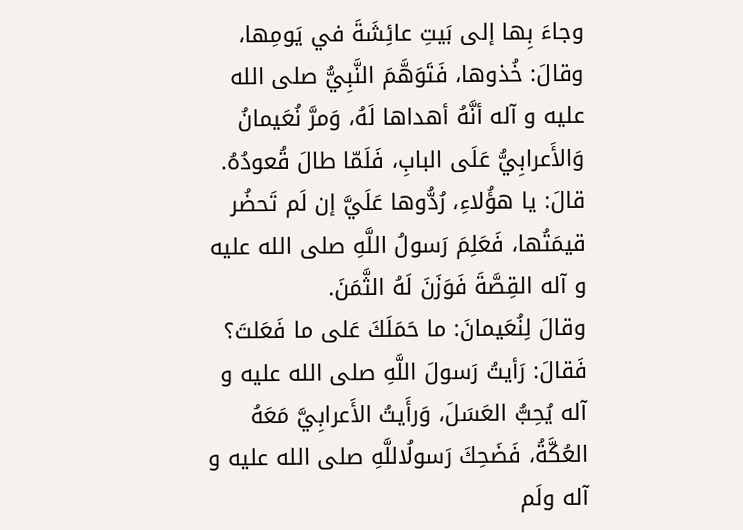وجاءَ بِها إلى بَيتِ عائِشَةَ في يَومِها، وقالَ: خُذوها، فَتَوَهَّمَ النَّبِيُّ صلى الله عليه و آله أنَّهُ أهداها لَهُ، وَمرَّ نُعَيمانُ وَالأَعرابِيُّ عَلَى البابِ، فَلَمّا طالَ قُعودُهُ.
قالَ: يا هؤُلاءِ، رُدُّوها عَلَيَّ إن لَم تَحضُر قيمَتُها، فَعَلِمَ رَسولُ اللَّهِ صلى الله عليه و آله القِصَّةَ فَوَزَنَ لَهُ الثَّمَنَ.
وقالَ لِنُعَيمانَ: ما حَمَلَكَ عَلى ما فَعَلتَ؟
فَقالَ: رَأيتُ رَسولَ اللَّهِ صلى الله عليه و آله يُحِبُّ العَسَلَ، وَرأَيتُ الأَعرابِيَّ مَعَهُ العُكَّةُ، فَضَحِكَ رَسولُاللَّهِ صلى الله عليه و آله ولَم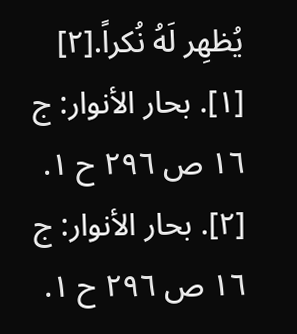يُظهِر لَهُ نُكراً.[٢]
[١]. بحار الأنوار: ج ١٦ ص ٢٩٦ ح ١.
[٢]. بحار الأنوار: ج ١٦ ص ٢٩٦ ح ١.